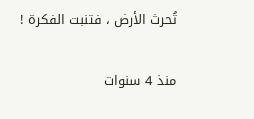تُحرث الأرض ، فتنبت الفكرة !

منذ 4 سنوات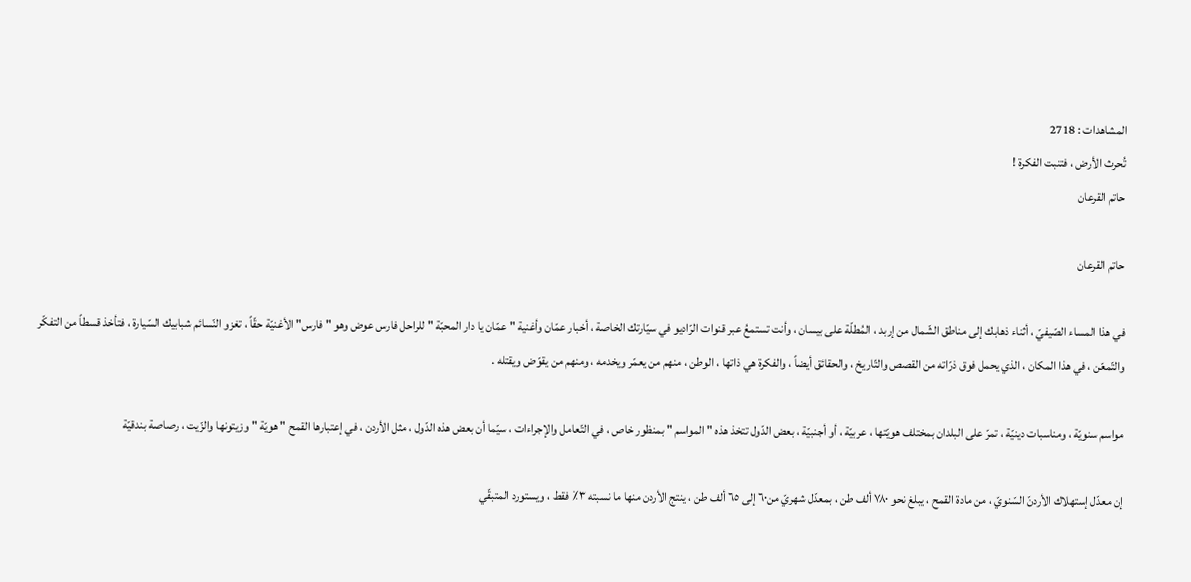المشاهدات : 2718
تُحرث الأرض ، فتنبت الفكرة !
حاتم القرعان

حاتم القرعان

في هذا المساء الصّيفيّ ، أثناء ذهابك إلى مناطق الشّمال من إربد ، المُطلّة على بيسان ، وأنت تستمعُ عبر قنوات الرّاديو في سيّارتك الخاصة ، أخبار عمّان وأغنية " عمّان يا دار المحبّة " للراحل فارس عوض وهو " فارس" الأغنيّة حقّاً ، تغزو النّسائم شبابيك السّيارة ، فتأخذ قسطاً من التفكّر والتّمعّن ، في هذا المكان ، الذي يحمل فوق ذرّاته من القصص والتّاريخ ، والحقائق أيضاً ، والفكرة هي ذاتها ، الوطن ، منهم من يعمّر ويخدمه ، ومنهم من يقوّض ويقتله .

مواسم سنويّة ، ومناسبات دينيّة ، تمرّ على البلدان بمختلف هويّتها ، عربيّة ، أو أجنبيّة ، بعض الدّول تتخذ هذه " المواسم " بمنظور خاص ، في التّعامل والإجراءات ، سيّما أن بعض هذه الدّول ، مثل الأردن ، في إعتبارها القمح " هويّة " وزيتونها والزّيت ، رصاصة بندقيّة

إن معدّل إستهلاك الأردنّ السّنويّ ، من مادة القمح ، يبلغ نحو ٧٨٠ ألف طن ، بمعدّل شهريّ من٦٠ إلى ٦٥ ألف طن ، ينتج الأردن منها ما نسبته ٣٪ فقط ، ويستورد المتبقّي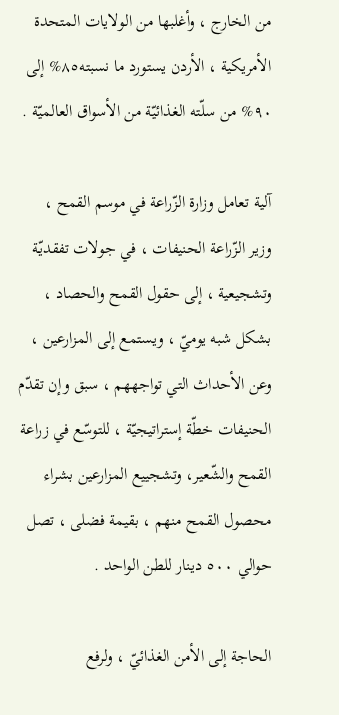من الخارج ، وأغلبها من الولايات المتحدة الأمريكية ، الأردن يستورد ما نسبته٨٥% إلى ٩٠% من سلّته الغذائيّة من الأسواق العالميّة .

آلية تعامل وزارة الزّراعة في موسم القمح ،
وزير الزّراعة الحنيفات ، في جولات تفقديّة وتشجيعية ، إلى حقول القمح والحصاد ، بشكل شبه يوميّ ، ويستمع إلى المزارعين ، وعن الأحداث التي تواجههم ، سبق وإن تقدّم الحنيفات خطّة إستراتيجيّة ، للتوسّع في زراعة القمح والشّعير، وتشجييع المزارعين بشراء محصول القمح منهم ، بقيمة فضلى ، تصل حوالي ٥٠٠ دينار للطن الواحد .

الحاجة إلى الأمن الغذائيّ ، ولرفع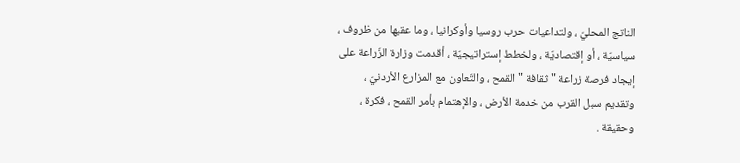الناتج المحليّ ، ولتداعيات حرب روسيا وأوكرانيا ، وما عقبها من ظروف ، سياسيّة ، أو إقتصاديّة ، ولخطط إستراتيجيّة ، أقدمت وزارة الزّراعة على إيجاد فرصة زراعة " ثقافة " القمح ، والتّعاون مع المزارع الأردنيّ ، وتقديم سبل القرب من خدمة الأرض ، والإهتمام بأمر القمح ، فكرة ، وحقيقة .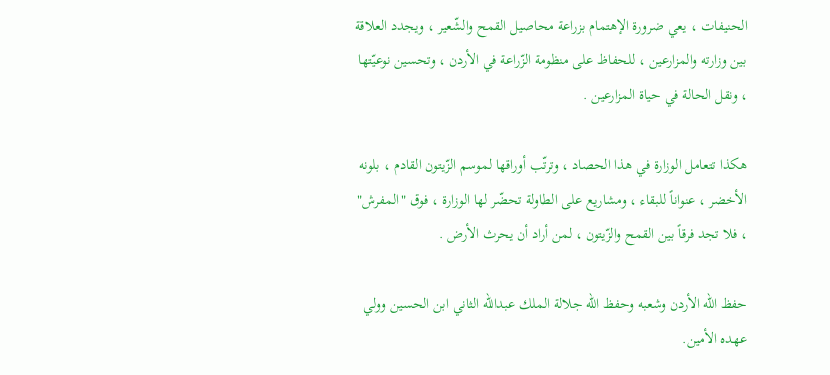الحنيفات ، يعي ضرورة الإهتمام بزراعة محاصيل القمح والشّعير ، ويجدد العلاقة بين وزارته والمزارعين ، للحفاظ على منظومة الزّراعة في الأردن ، وتحسين نوعيّتها ، ونقل الحالة في حياة المزارعين .

هكذا تتعامل الوزارة في هذا الحصاد ، وترتّب أوراقها لموسم الزّيتون القادم ، بلونه الأخضر ، عنواناً للبقاء ، ومشاريع على الطاولة تحضّر لها الوزارة ، فوق "المفرش" ، فلا تجد فرقاً بين القمح والزّيتون ، لمن أراد أن يحرث الأرض .

حفظ الله الأردن وشعبه وحفظ الله جلالة الملك عبدالله الثاني ابن الحسين وولي عهده الأمين.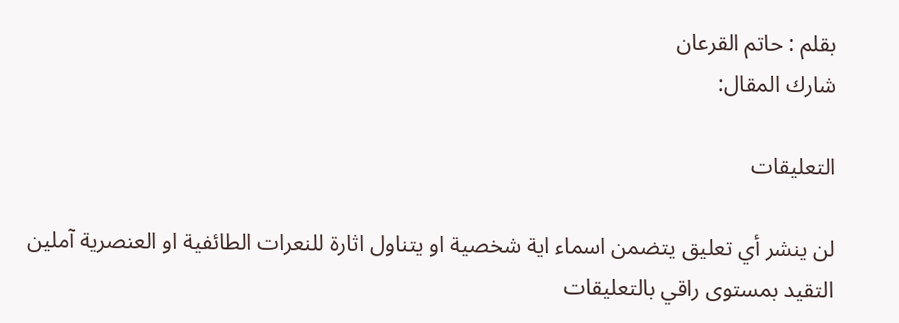بقلم : حاتم القرعان
شارك المقال:

التعليقات

لن ينشر أي تعليق يتضمن اسماء اية شخصية او يتناول اثارة للنعرات الطائفية او العنصرية آملين التقيد بمستوى راقي بالتعليقات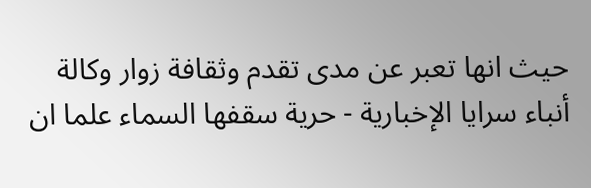حيث انها تعبر عن مدى تقدم وثقافة زوار وكالة أنباء سرايا الإخبارية - حرية سقفها السماء علما ان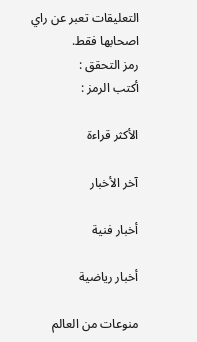التعليقات تعبر عن راي اصحابها فقط.
رمز التحقق :
أكتب الرمز :

الأكثر قراءة

آخر الأخبار

أخبار فنية

أخبار رياضية

منوعات من العالم